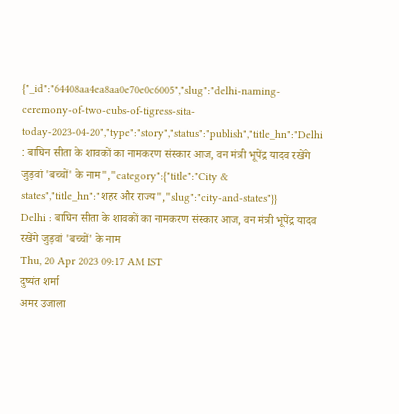{"_id":"64408aa4ea8aa0e70e0c6005","slug":"delhi-naming-ceremony-of-two-cubs-of-tigress-sita-today-2023-04-20","type":"story","status":"publish","title_hn":"Delhi : बाघिन सीता के शावकों का नामकरण संस्कार आज, वन मंत्री भूपेंद्र यादव रखेंगे जुड़वां 'बच्चों' के नाम","category":{"title":"City & states","title_hn":"शहर और राज्य","slug":"city-and-states"}}
Delhi : बाघिन सीता के शावकों का नामकरण संस्कार आज, वन मंत्री भूपेंद्र यादव रखेंगे जुड़वां 'बच्चों' के नाम
Thu, 20 Apr 2023 09:17 AM IST
दुष्यंत शर्मा
अमर उजाला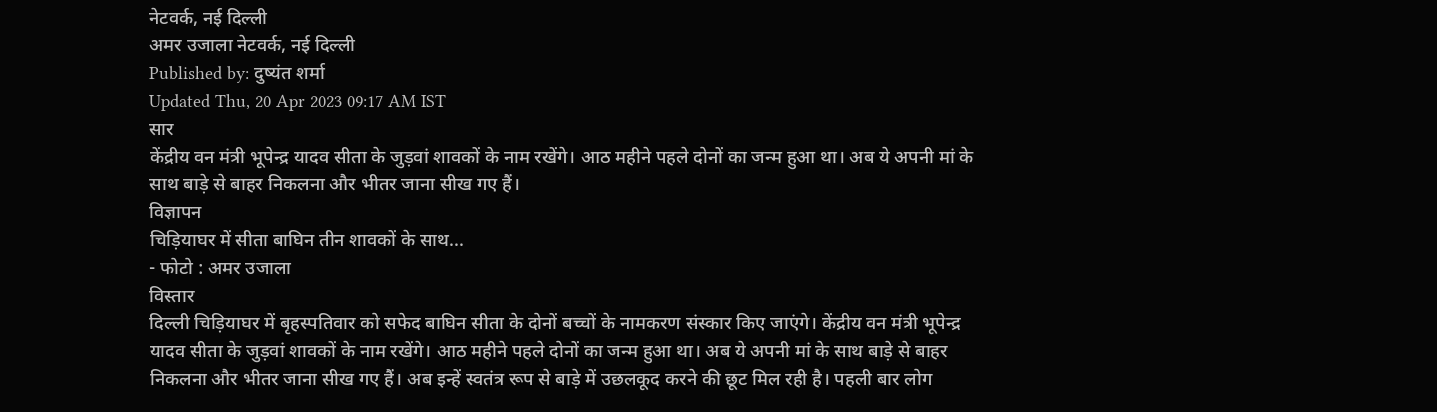नेटवर्क, नई दिल्ली
अमर उजाला नेटवर्क, नई दिल्ली
Published by: दुष्यंत शर्मा
Updated Thu, 20 Apr 2023 09:17 AM IST
सार
केंद्रीय वन मंत्री भूपेन्द्र यादव सीता के जुड़वां शावकों के नाम रखेंगे। आठ महीने पहले दोनों का जन्म हुआ था। अब ये अपनी मां के साथ बाड़े से बाहर निकलना और भीतर जाना सीख गए हैं।
विज्ञापन
चिड़ियाघर में सीता बाघिन तीन शावकों के साथ...
- फोटो : अमर उजाला
विस्तार
दिल्ली चिड़ियाघर में बृहस्पतिवार को सफेद बाघिन सीता के दोनों बच्चों के नामकरण संस्कार किए जाएंगे। केंद्रीय वन मंत्री भूपेन्द्र यादव सीता के जुड़वां शावकों के नाम रखेंगे। आठ महीने पहले दोनों का जन्म हुआ था। अब ये अपनी मां के साथ बाड़े से बाहर निकलना और भीतर जाना सीख गए हैं। अब इन्हें स्वतंत्र रूप से बाड़े में उछलकूद करने की छूट मिल रही है। पहली बार लोग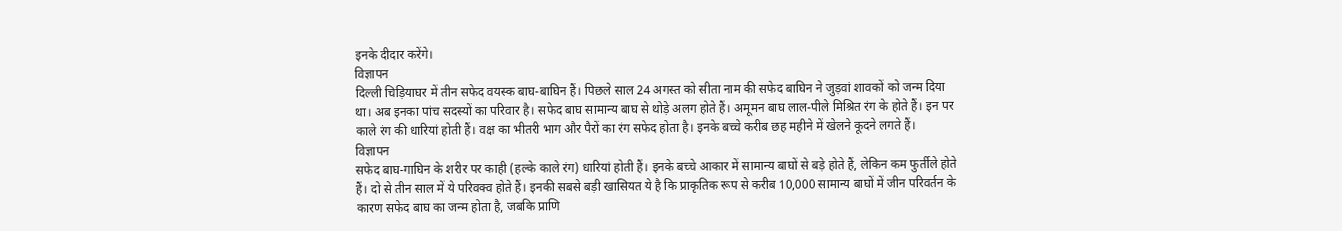इनके दीदार करेंगे।
विज्ञापन
दिल्ली चिड़ियाघर में तीन सफेद वयस्क बाघ-बाघिन हैं। पिछले साल 24 अगस्त को सीता नाम की सफेद बाघिन ने जुड़वां शावकों को जन्म दिया था। अब इनका पांच सदस्यों का परिवार है। सफेद बाघ सामान्य बाघ से थोड़े अलग होते हैं। अमूमन बाघ लाल-पीले मिश्रित रंग के होते हैं। इन पर काले रंग की धारियां होती हैं। वक्ष का भीतरी भाग और पैरों का रंग सफेद होता है। इनके बच्चे करीब छह महीने में खेलने कूदने लगते हैं।
विज्ञापन
सफेद बाघ-गाघिन के शरीर पर काही (हल्के काले रंग) धारियां होती हैं। इनके बच्चे आकार में सामान्य बाघों से बड़े होते हैं, लेकिन कम फुर्तीले होते हैं। दो से तीन साल में ये परिवक्व होते हैं। इनकी सबसे बड़ी खासियत ये है कि प्राकृतिक रूप से करीब 10,000 सामान्य बाघों में जीन परिवर्तन के कारण सफेद बाघ का जन्म होता है, जबकि प्राणि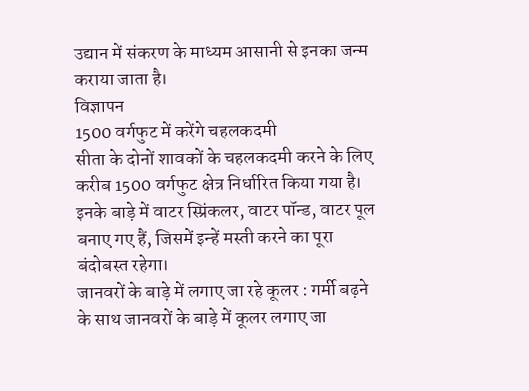उद्यान में संकरण के माध्यम आसानी से इनका जन्म कराया जाता है।
विज्ञापन
1500 वर्गफुट में करेंगे चहलकदमी
सीता के दोनों शावकों के चहलकदमी करने के लिए करीब 1500 वर्गफुट क्षेत्र निर्धारित किया गया है। इनके बाड़े में वाटर स्प्रिंकलर, वाटर पॉन्ड, वाटर पूल बनाए गए हैं, जिसमें इन्हें मस्ती करने का पूरा बंदोबस्त रहेगा।
जानवरों के बाड़े में लगाए जा रहे कूलर : गर्मी बढ़ने के साथ जानवरों के बाड़े में कूलर लगाए जा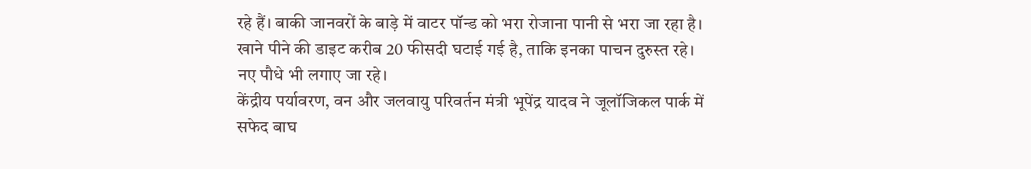रहे हैं। बाकी जानवरों के बाड़े में वाटर पॉन्ड को भरा रोजाना पानी से भरा जा रहा है। खाने पीने की डाइट करीब 20 फीसदी घटाई गई है, ताकि इनका पाचन दुरुस्त रहे। नए पौधे भी लगाए जा रहे।
केंद्रीय पर्यावरण, वन और जलवायु परिवर्तन मंत्री भूपेंद्र यादव ने जूलॉजिकल पार्क में सफेद बाघ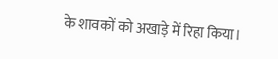के शावकों को अखाड़े में रिहा किया।